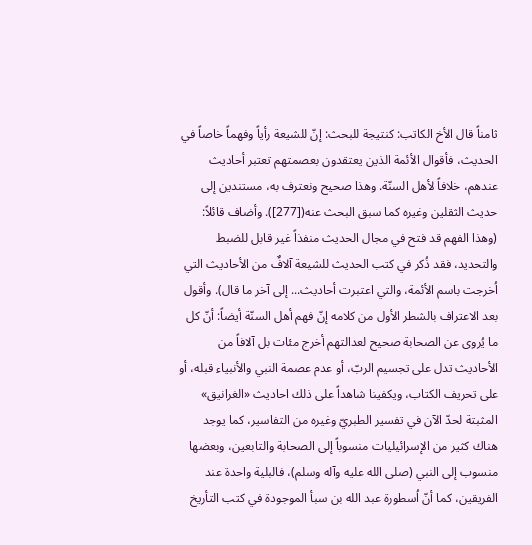ثامناً قال الأخ الكاتب: كنتيجة للبحث: إنّ للشيعة رأياً وفهماً خاصاً في الحديث، فأقوال الأئمة الذين يعتقدون بعصمتهم تعتبر أحاديث عندهم، خلافاً لأهل السنّة. وهذا صحيح ونعترف به، مستندين إلى حديث الثقلين وغيره كما سبق البحث عنه([277]). وأضاف قائلاً: (وهذا الفهم قد فتح في مجال الحديث منفذاً غير قابل للضبط والتحديد، فقد ذُكر في كتب الحديث للشيعة آلافٌ من الأحاديث التي اُخرجت باسم الأئمة، والتي اعتبرت أحاديث... إلى آخر ما قال). وأقول بعد الاعتراف بالشطر الأول من كلامه إنّ فهم أهل السنّة أيضاً: أنّ كل ما يُروى عن الصحابة صحيح لعدالتهم أخرج مئات بل آلافاً من الأحاديث تدل على تجسيم الربّ، أو عدم عصمة النبي والأنبياء قبله، أو على تحريف الكتاب، ويكفينا شاهداً على ذلك احاديث «الغرانيق» المثبتة لحدّ الآن في تفسير الطبريّ وغيره من التفاسير، كما يوجد هناك كثير من الإسرائيليات منسوباً إلى الصحابة والتابعين، وبعضها منسوب إلى النبي (صلى الله عليه وآله وسلم)، فالبلية واحدة عند الفريقين، كما أنّ اُسطورة عبد الله بن سبأ الموجودة في كتب التأريخ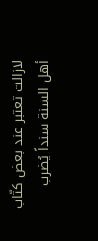لازالت تعتبر عند بعض كتّاب أهل السنة سنداً يُضرب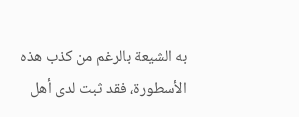به الشيعة بالرغم من كذب هذه الأسطورة، فقد ثبت لدى أهل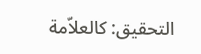التحقيق: كالعلاّمة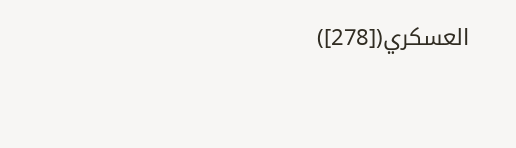العسكري([278])